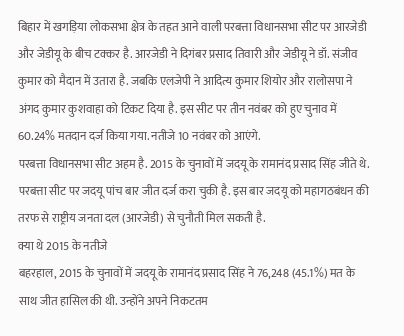बिहार में खगड़िया लोकसभा क्षेत्र के तहत आने वाली परबत्ता विधानसभा सीट पर आरजेडी और जेडीयू के बीच टक्कर है. आरजेडी ने दिगंबर प्रसाद तिवारी और जेडीयू ने डॉ. संजीव कुमार को मैदान में उतारा है. जबकि एलजेपी ने आदित्य कुमार शियोर और रालोसपा ने अंगद कुमार कुशवाहा को टिकट दिया है. इस सीट पर तीन नवंबर को हुए चुनाव में 60.24% मतदान दर्ज किया गया. नतीजे 10 नवंबर को आएंगे.
परबत्ता विधानसभा सीट अहम है. 2015 के चुनावों में जदयू के रामानंद प्रसाद सिंह जीते थे. परबत्ता सीट पर जदयू पांच बार जीत दर्ज करा चुकी है. इस बार जदयू को महागठबंधन की तरफ से राष्ट्रीय जनता दल (आरजेडी) से चुनौती मिल सकती है.
क्या थे 2015 के नतीजे
बहरहाल, 2015 के चुनावों में जदयू के रामानंद प्रसाद सिंह ने 76,248 (45.1%) मत के साथ जीत हासिल की थी. उन्होंने अपने निकटतम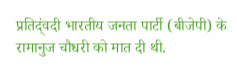प्रतिद्ंवदी भारतीय जनता पार्टी (बीजेपी) के रामानुज चौधरी को मात दी थी.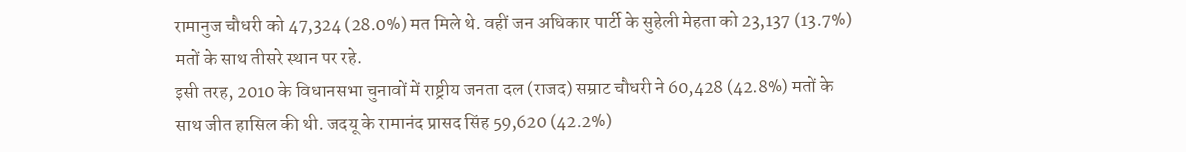रामानुज चौधरी को 47,324 (28.0%) मत मिले थे. वहीं जन अधिकार पार्टी के सुहेली मेहता को 23,137 (13.7%) मतों के साथ तीसरे स्थान पर रहे.
इसी तरह, 2010 के विधानसभा चुनावों में राष्ट्रीय जनता दल (राजद) सम्राट चौधरी ने 60,428 (42.8%) मतों के साथ जीत हासिल की थी. जदयू के रामानंद प्रासद सिंह 59,620 (42.2%)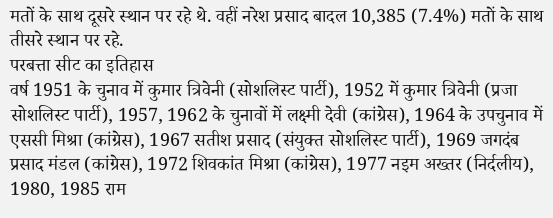मतों के साथ दूसरे स्थान पर रहे थे. वहीं नरेश प्रसाद बादल 10,385 (7.4%) मतों के साथ तीसरे स्थान पर रहे.
परबत्ता सीट का इतिहास
वर्ष 1951 के चुनाव में कुमार त्रिवेनी (सोशलिस्ट पार्टी), 1952 में कुमार त्रिवेनी (प्रजा सोशलिस्ट पार्टी), 1957, 1962 के चुनावों में लक्ष्मी देवी (कांग्रेस), 1964 के उपचुनाव में एससी मिश्रा (कांग्रेस), 1967 सतीश प्रसाद (संयुक्त सोशलिस्ट पार्टी), 1969 जगदंब प्रसाद मंडल (कांग्रेस), 1972 शिवकांत मिश्रा (कांग्रेस), 1977 नइम अख्तर (निर्दलीय), 1980, 1985 राम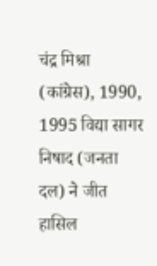चंद्र मिश्रा (कांग्रेस), 1990, 1995 विद्या सागर निषाद (जनता दल) ने जीत हासिल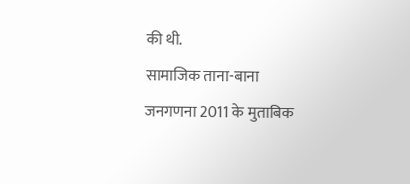की थी.
सामाजिक ताना-बाना
जनगणना 2011 के मुताबिक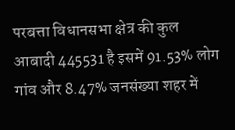परबत्ता विधानसभा क्षेत्र की कुल आबादी 445531 है इसमें 91.53% लोग गांव और 8.47% जनसंख्या शहर में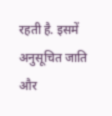रहती है. इसमें अनुसूचित जाति और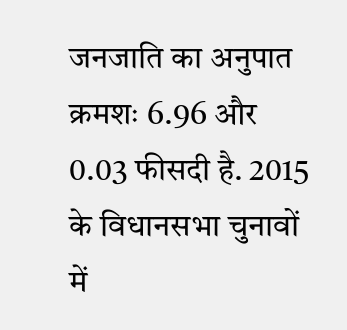जनजाति का अनुपात क्रमशः 6.96 और 0.03 फीसदी है. 2015 के विधानसभा चुनावों में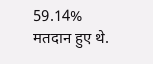59.14% मतदान हुए थे.